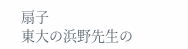扇子
東大の浜野先生の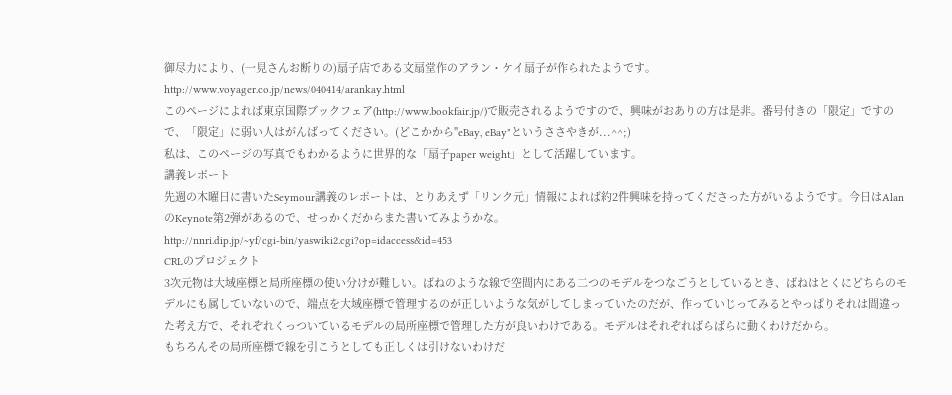御尽力により、(一見さんお断りの)扇子店である文扇堂作のアラン・ケイ扇子が作られたようです。
http://www.voyager.co.jp/news/040414/arankay.html
このページによれば東京国際ブックフェア(http://www.bookfair.jp/)で販売されるようですので、興味がおありの方は是非。番号付きの「限定」ですので、「限定」に弱い人はがんばってください。(どこかから"eBay, eBay"というささやきが...^^;)
私は、このページの写真でもわかるように世界的な「扇子paper weight」として活躍しています。
講義レポート
先週の木曜日に書いたSeymour講義のレポートは、とりあえず「リンク元」情報によれば約2件興味を持ってくださった方がいるようです。今日はAlanのKeynote第2弾があるので、せっかくだからまた書いてみようかな。
http://nnri.dip.jp/~yf/cgi-bin/yaswiki2.cgi?op=idaccess&id=453
CRLのプロジェクト
3次元物は大域座標と局所座標の使い分けが難しい。ばねのような線で空間内にある二つのモデルをつなごうとしているとき、ばねはとくにどちらのモデルにも属していないので、端点を大域座標で管理するのが正しいような気がしてしまっていたのだが、作っていじってみるとやっぱりそれは間違った考え方で、それぞれくっついているモデルの局所座標で管理した方が良いわけである。モデルはそれぞればらばらに動くわけだから。
もちろんその局所座標で線を引こうとしても正しくは引けないわけだ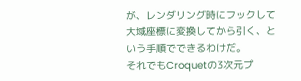が、レンダリング時にフックして大域座標に変換してから引く、という手順でできるわけだ。
それでもCroquetの3次元プ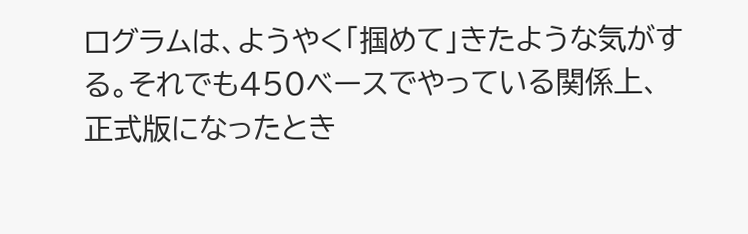ログラムは、ようやく「掴めて」きたような気がする。それでも450ベースでやっている関係上、正式版になったとき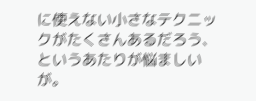に使えない小さなテクニックがたくさんあるだろう、というあたりが悩ましいが。